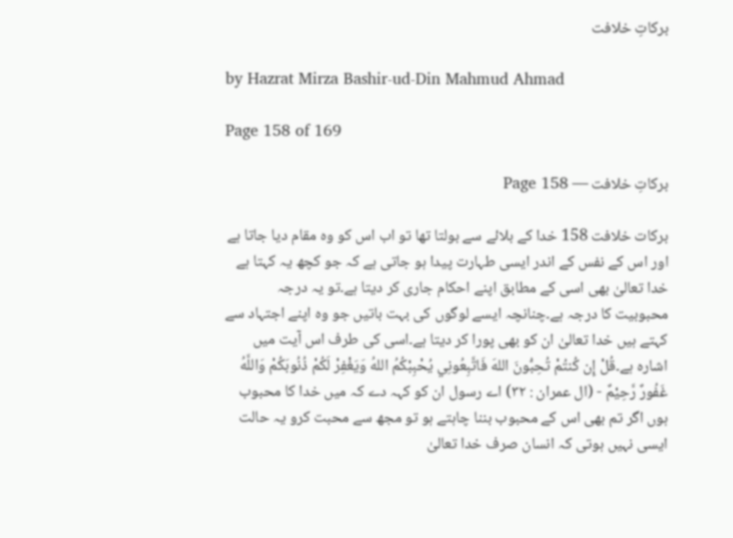برکاتِ خلافت

by Hazrat Mirza Bashir-ud-Din Mahmud Ahmad

Page 158 of 169

برکاتِ خلافت — Page 158

برکات خلافت 158 خدا کے بلائے سے بولتا تھا تو اب اس کو وہ مقام دیا جاتا ہے اور اس کے نفس کے اندر ایسی طہارت پیدا ہو جاتی ہے کہ جو کچھ یہ کہتا ہے خدا تعالیٰ بھی اسی کے مطابق اپنے احکام جاری کر دیتا ہے۔تو یہ درجہ محبوبیت کا درجہ ہے۔چنانچہ ایسے لوگوں کی بہت باتیں جو وہ اپنے اجتہاد سے کہتے ہیں خدا تعالیٰ ان کو بھی پورا کر دیتا ہے۔اسی کی طرف اس آیت میں اشارہ ہے۔قُلْ إِن كُنتُمْ تُحِبُّونَ اللهَ فَاتَّبِعُونِي يُحْبِبْكُمُ اللهُ وَيَغْفِرْ لَكُمْ ذُنُوبَكُمْ وَاللَّهُ غَفُورٌ رَّحِيْمٌ - (ال عمران : ۳۲) اے رسول ان کو کہہ دے کہ میں خدا کا محبوب ہوں اگر تم بھی اس کے محبوب بننا چاہتے ہو تو مجھ سے محبت کرو یہ حالت ایسی نہیں ہوتی کہ انسان صرف خدا تعالیٰ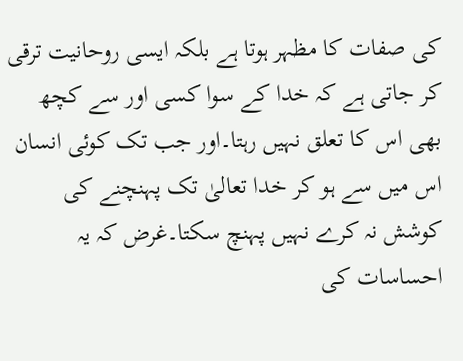کی صفات کا مظہر ہوتا ہے بلکہ ایسی روحانیت ترقی کر جاتی ہے کہ خدا کے سوا کسی اور سے کچھ بھی اس کا تعلق نہیں رہتا۔اور جب تک کوئی انسان اس میں سے ہو کر خدا تعالیٰ تک پہنچنے کی کوشش نہ کرے نہیں پہنچ سکتا۔غرض کہ یہ احساسات کی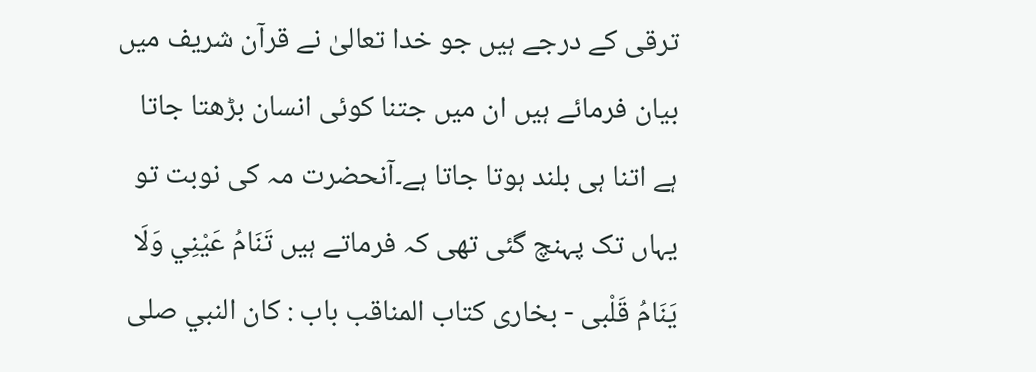ترقی کے درجے ہیں جو خدا تعالیٰ نے قرآن شریف میں بیان فرمائے ہیں ان میں جتنا کوئی انسان بڑھتا جاتا ہے اتنا ہی بلند ہوتا جاتا ہے۔آنحضرت مہ کی نوبت تو یہاں تک پہنچ گئی تھی کہ فرماتے ہیں تَنَامُ عَيْنِي وَلَا يَنَامُ قَلْبی - بخاری کتاب المناقب باب : كان النبي صلى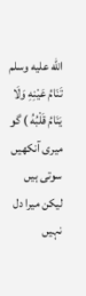الله عليه وسلم تَنَامُ عَيْنِهِ وَلَا يَنَامُ قَلْبُهُ ) گو میری آنکھیں سوتی ہیں لیکن میرا دل نہیں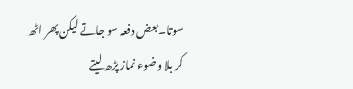سوتا۔بعض دفعہ سو جاتے لیکن پھر اٹھ کر بلا وضوء نماز پڑھ لیتے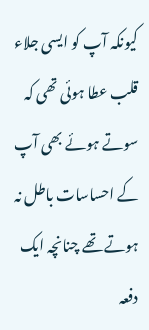کیونکہ آپ کو ایسی جلاء قلب عطا ہوئی تھی کہ سوتے ہوئے بھی آپ کے احساسات باطل نہ ہوتے تھے چنانچہ ایک دفعہ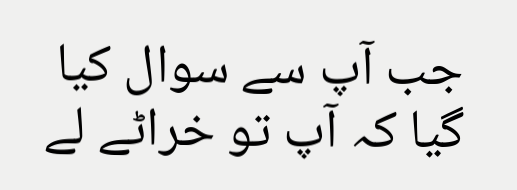جب آپ سے سوال کیا گیا کہ آپ تو خراٹے لے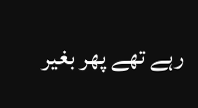رہے تھے پھر بغیر